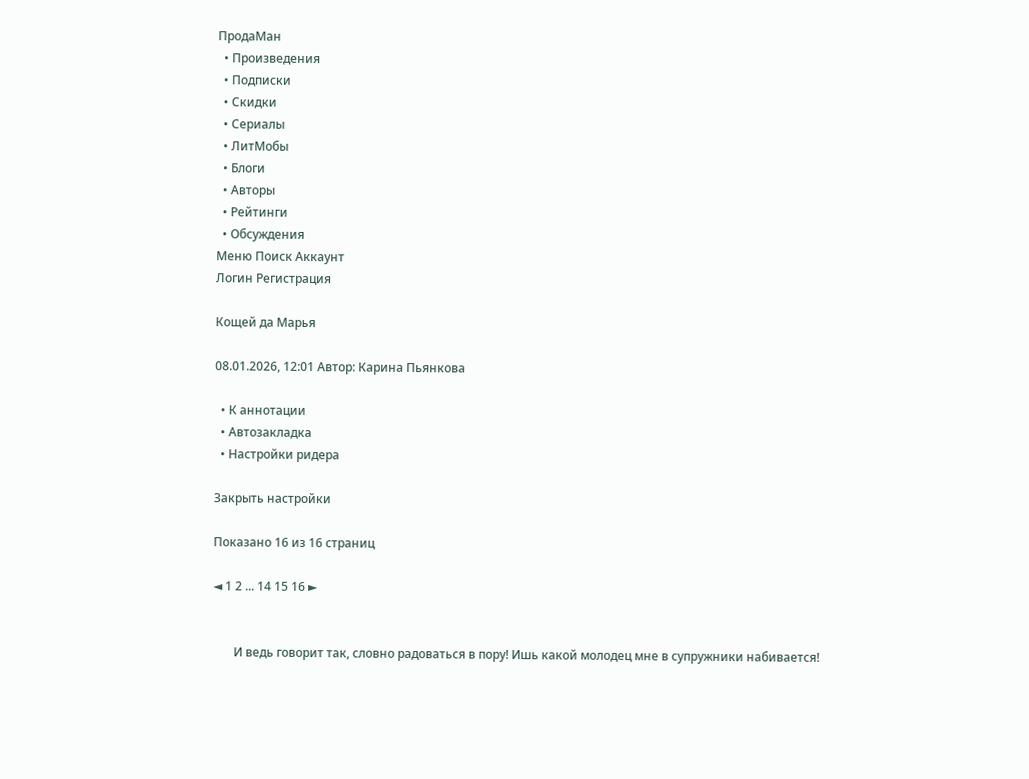ПродаМан
  • Произведения
  • Подписки
  • Скидки
  • Сериалы
  • ЛитМобы
  • Блоги
  • Авторы
  • Рейтинги
  • Обсуждения
Меню Поиск Аккаунт
Логин Регистрация

Кощей да Марья

08.01.2026, 12:01 Автор: Карина Пьянкова

  • К аннотации
  • Автозакладка
  • Настройки ридера

Закрыть настройки

Показано 16 из 16 страниц

◄ 1 2 ... 14 15 16 ►


       И ведь говорит так, словно радоваться в пору! Ишь какой молодец мне в супружники набивается!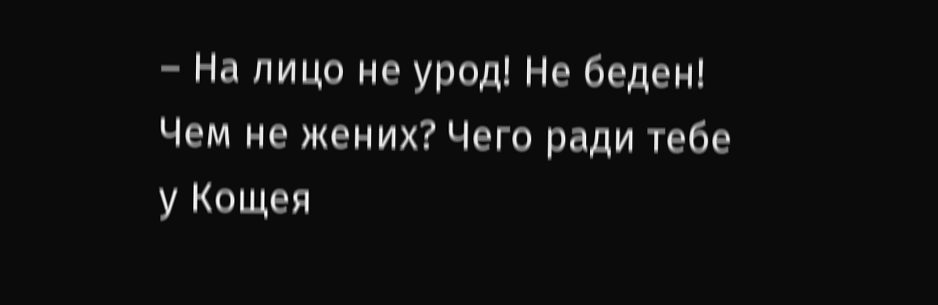– На лицо не урод! Не беден! Чем не жених? Чего ради тебе у Кощея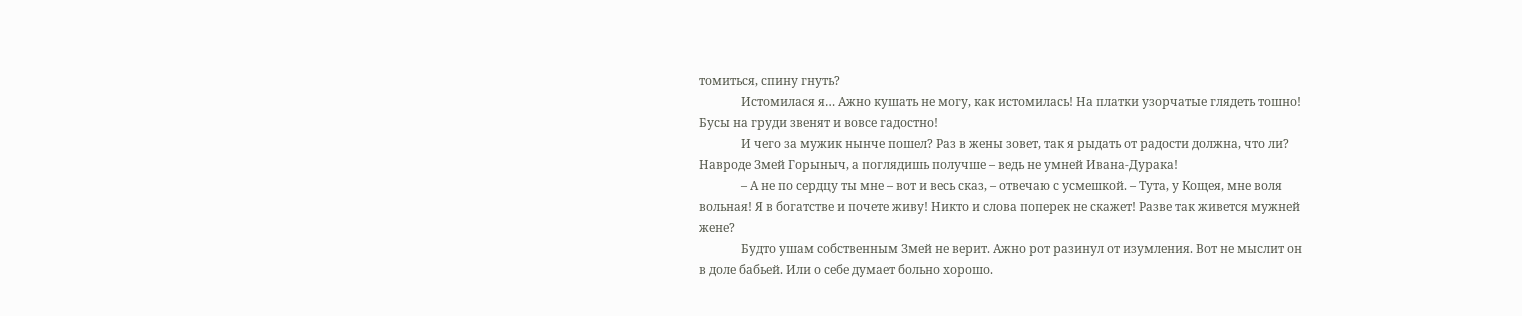томиться, спину гнуть?
              Истомилася я… Ажно кушать не могу, как истомилась! На платки узорчатые глядеть тошно! Бусы на груди звенят и вовсе гадостно!
              И чего за мужик нынче пошел? Раз в жены зовет, так я рыдать от радости должна, что ли? Навроде Змей Горыныч, а поглядишь получше – ведь не умней Ивана-Дурака!
              – А не по сердцу ты мне – вот и весь сказ, – отвечаю с усмешкой. – Тута, у Кощея, мне воля вольная! Я в богатстве и почете живу! Никто и слова поперек не скажет! Разве так живется мужней жене?
              Будто ушам собственным Змей не верит. Ажно рот разинул от изумления. Вот не мыслит он в доле бабьей. Или о себе думает больно хорошо.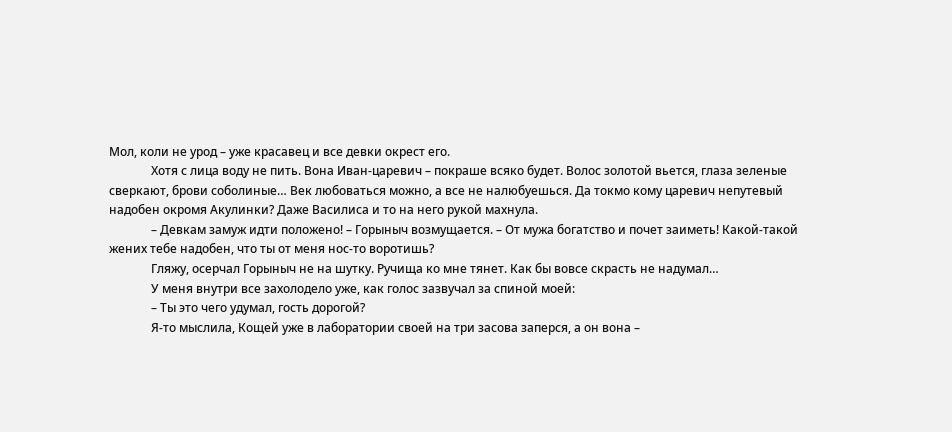Мол, коли не урод – уже красавец и все девки окрест его.
              Хотя с лица воду не пить. Вона Иван-царевич – покраше всяко будет. Волос золотой вьется, глаза зеленые сверкают, брови соболиные… Век любоваться можно, а все не налюбуешься. Да токмо кому царевич непутевый надобен окромя Акулинки? Даже Василиса и то на него рукой махнула.
              – Девкам замуж идти положено! – Горыныч возмущается. – От мужа богатство и почет заиметь! Какой-такой жених тебе надобен, что ты от меня нос-то воротишь?
              Гляжу, осерчал Горыныч не на шутку. Ручища ко мне тянет. Как бы вовсе скрасть не надумал…
              У меня внутри все захолодело уже, как голос зазвучал за спиной моей:
              – Ты это чего удумал, гость дорогой?
              Я-то мыслила, Кощей уже в лаборатории своей на три засова заперся, а он вона –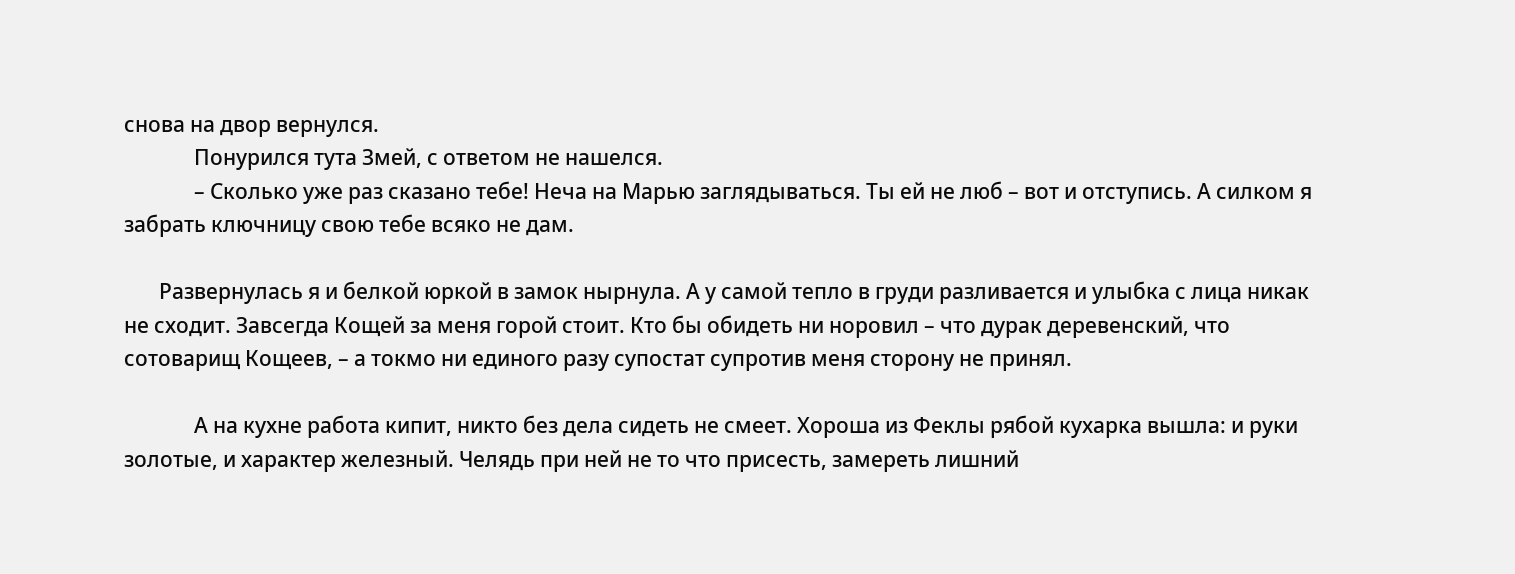снова на двор вернулся.
              Понурился тута Змей, с ответом не нашелся.
              – Сколько уже раз сказано тебе! Неча на Марью заглядываться. Ты ей не люб – вот и отступись. А силком я забрать ключницу свою тебе всяко не дам.

       Развернулась я и белкой юркой в замок нырнула. А у самой тепло в груди разливается и улыбка с лица никак не сходит. Завсегда Кощей за меня горой стоит. Кто бы обидеть ни норовил – что дурак деревенский, что сотоварищ Кощеев, – а токмо ни единого разу супостат супротив меня сторону не принял.

              А на кухне работа кипит, никто без дела сидеть не смеет. Хороша из Феклы рябой кухарка вышла: и руки золотые, и характер железный. Челядь при ней не то что присесть, замереть лишний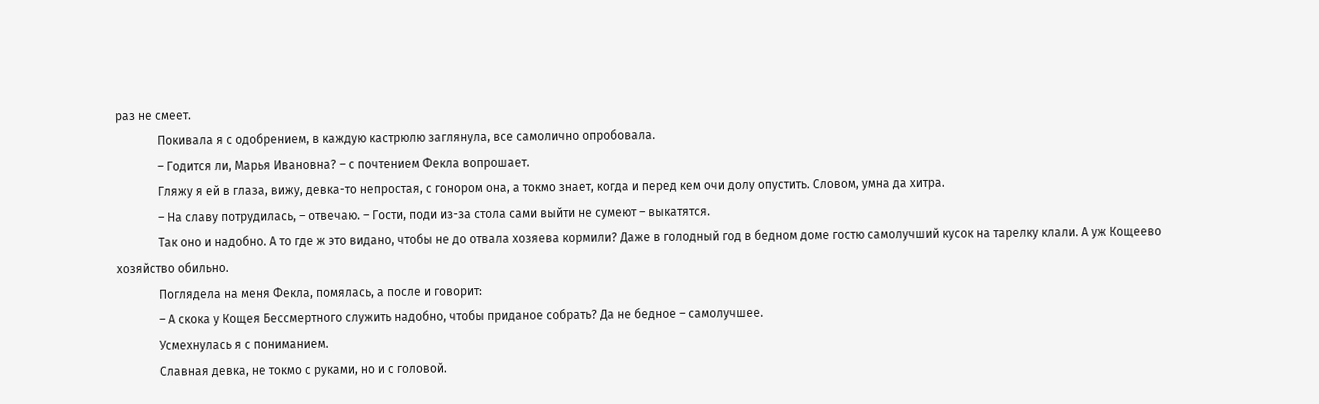раз не смеет.
              Покивала я с одобрением, в каждую кастрюлю заглянула, все самолично опробовала.
              – Годится ли, Марья Ивановна? – с почтением Фекла вопрошает.
              Гляжу я ей в глаза, вижу, девка-то непростая, с гонором она, а токмо знает, когда и перед кем очи долу опустить. Словом, умна да хитра.
              – На славу потрудилась, – отвечаю. – Гости, поди из-за стола сами выйти не сумеют – выкатятся.
              Так оно и надобно. А то где ж это видано, чтобы не до отвала хозяева кормили? Даже в голодный год в бедном доме гостю самолучший кусок на тарелку клали. А уж Кощеево хозяйство обильно.
              Поглядела на меня Фекла, помялась, а после и говорит:
              – А скока у Кощея Бессмертного служить надобно, чтобы приданое собрать? Да не бедное – самолучшее.
              Усмехнулась я с пониманием.
              Славная девка, не токмо с руками, но и с головой.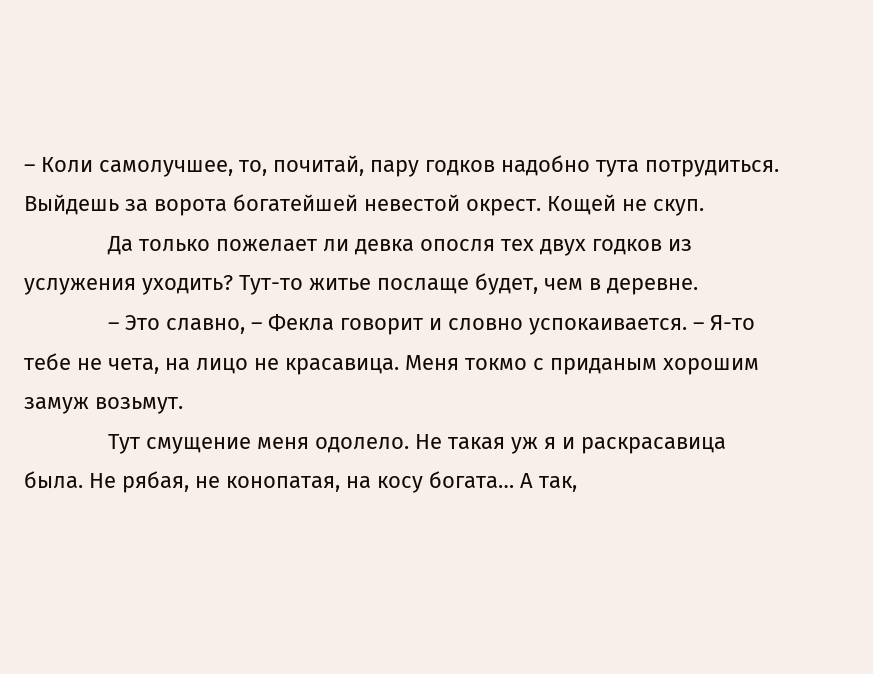– Коли самолучшее, то, почитай, пару годков надобно тута потрудиться. Выйдешь за ворота богатейшей невестой окрест. Кощей не скуп.
              Да только пожелает ли девка опосля тех двух годков из услужения уходить? Тут-то житье послаще будет, чем в деревне.
              – Это славно, – Фекла говорит и словно успокаивается. – Я-то тебе не чета, на лицо не красавица. Меня токмо с приданым хорошим замуж возьмут.
              Тут смущение меня одолело. Не такая уж я и раскрасавица была. Не рябая, не конопатая, на косу богата… А так,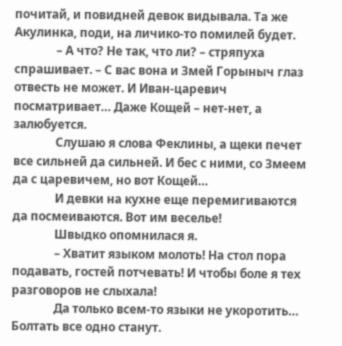почитай, и повидней девок видывала. Та же Акулинка, поди, на личико-то помилей будет.
              – А что? Не так, что ли? – стряпуха спрашивает. – С вас вона и Змей Горыныч глаз отвесть не может. И Иван-царевич посматривает… Даже Кощей – нет-нет, а залюбуется.
              Слушаю я слова Феклины, а щеки печет все сильней да сильней. И бес с ними, со Змеем да с царевичем, но вот Кощей…
              И девки на кухне еще перемигиваются да посмеиваются. Вот им веселье!
              Швыдко опомнилася я.
              – Хватит языком молоть! На стол пора подавать, гостей потчевать! И чтобы боле я тех разговоров не слыхала!
              Да только всем-то языки не укоротить… Болтать все одно станут.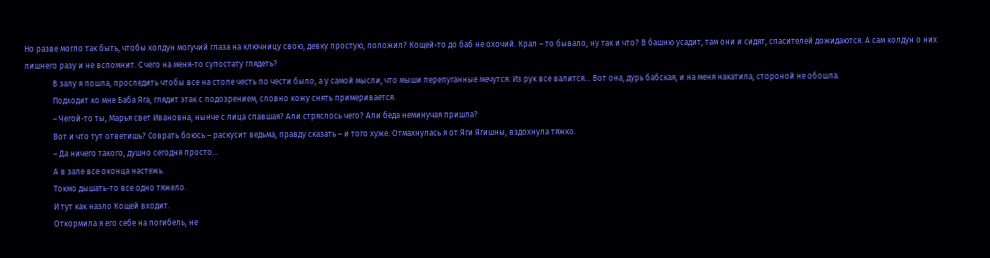Но разве могло так быть, чтобы колдун могучий глаза на ключницу свою, девку простую, положил? Кощей-то до баб не охочий. Крал – то бывало, ну так и что? В башню усадит, там они и сидят, спасителей дожидаются. А сам колдун о них лишнего разу и не вспомнит. С чего на меня-то супостату глядеть?
              В залу я пошла, проследить чтобы все на столе честь по чести было, а у самой мысли, что мыши перепуганные мечутся. Из рук все валится… Вот она, дурь бабская, и на меня накатила, стороной не обошла.
              Подходит ко мне Баба Яга, глядит этак с подозрением, словно кожу снять примеривается.
              – Чегой-то ты, Марья свет Ивановна, нынче с лица спавшая? Али стряслось чего? Али беда неминучая пришла?
              Вот и что тут ответишь? Соврать боюсь – раскусит ведьма, правду сказать – и того хуже. Отмахнулась я от Яги Ягишны, вздохнула тяжко.
              – Да ничего такого, душно сегодня просто…
              А в зале все оконца настежь.
              Токмо дышать-то все одно тяжело.
              И тут как назло Кощей входит.
              Откормила я его себе на погибель, не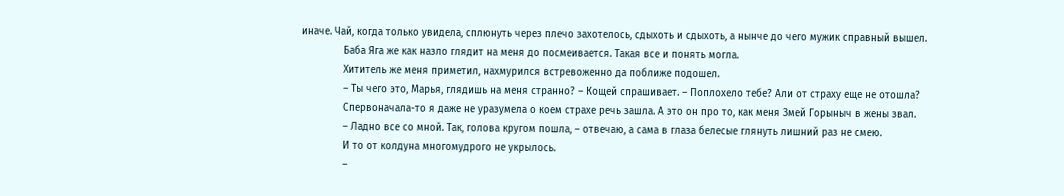иначе. Чай, когда только увидела, сплюнуть через плечо захотелось, сдыхоть и сдыхоть, а нынче до чего мужик справный вышел.
              Баба Яга же как назло глядит на меня до посмеивается. Такая все и понять могла.
              Хититель же меня приметил, нахмурился встревоженно да поближе подошел.
              – Ты чего это, Марья, глядишь на меня странно? – Кощей спрашивает. – Поплохело тебе? Али от страху еще не отошла?
              Спервоначала-то я даже не уразумела о коем страхе речь зашла. А это он про то, как меня Змей Горыныч в жены звал.
              – Ладно все со мной. Так, голова кругом пошла, – отвечаю, а сама в глаза белесые глянуть лишний раз не смею.
              И то от колдуна многомудрого не укрылось.
              –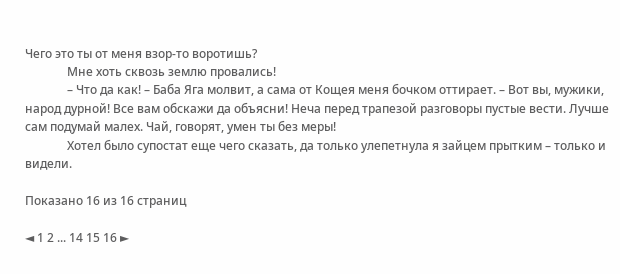Чего это ты от меня взор-то воротишь?
              Мне хоть сквозь землю провались!
              – Что да как! – Баба Яга молвит, а сама от Кощея меня бочком оттирает. – Вот вы, мужики, народ дурной! Все вам обскажи да объясни! Неча перед трапезой разговоры пустые вести. Лучше сам подумай малех. Чай, говорят, умен ты без меры!
              Хотел было супостат еще чего сказать, да только улепетнула я зайцем прытким – только и видели.

Показано 16 из 16 страниц

◄ 1 2 ... 14 15 16 ►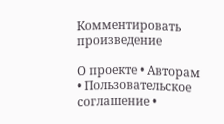Комментировать произведение

О проекте • Авторам • Пользовательское соглашение •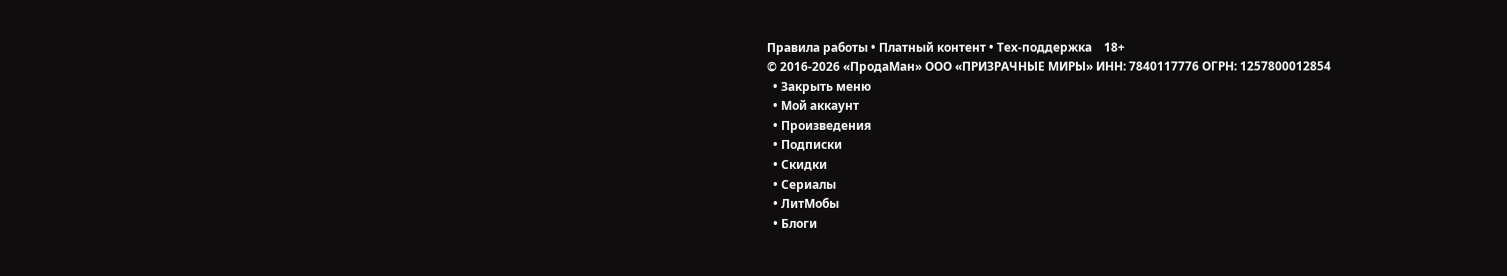Правила работы • Платный контент • Тех-поддержка    18+
© 2016-2026 «ПродаМан» ООО «ПРИЗРАЧНЫЕ МИРЫ» ИНН: 7840117776 ОГРН: 1257800012854
  • Закрыть меню
  • Мой аккаунт
  • Произведения
  • Подписки
  • Скидки
  • Сериалы
  • ЛитМобы
  • Блоги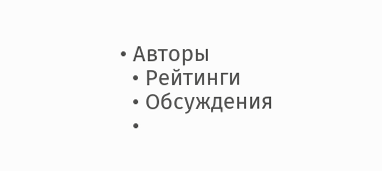• Авторы
  • Рейтинги
  • Обсуждения
  •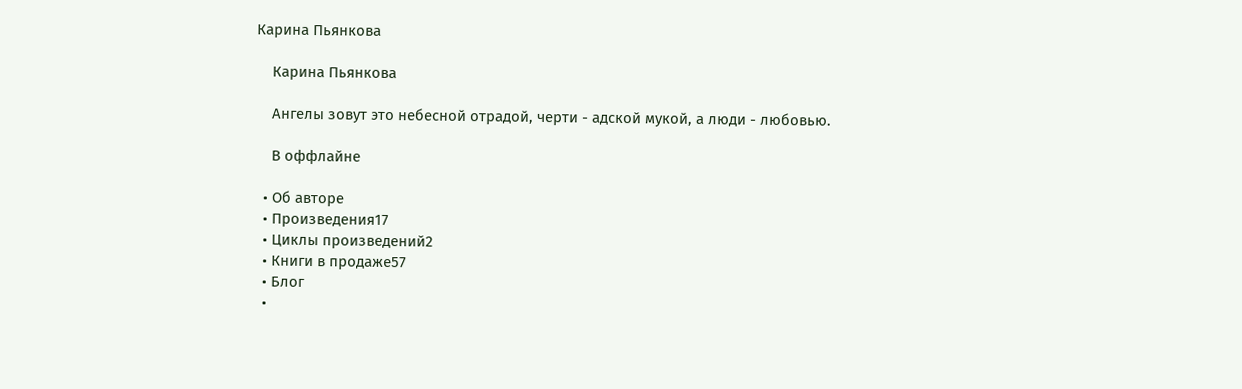Карина Пьянкова

    Карина Пьянкова

    Ангелы зовут это небесной отрадой, черти - адской мукой, а люди - любовью.

    В оффлайне

  • Об авторе
  • Произведения17
  • Циклы произведений2
  • Книги в продаже57
  • Блог
  •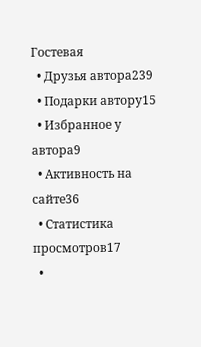Гостевая
  • Друзья автора239
  • Подарки автору15
  • Избранное у автора9
  • Активность на сайте36
  • Статистика просмотров17
  •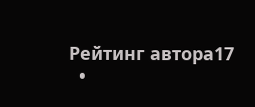Рейтинг автора17
  •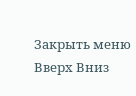Закрыть меню
Вверх Вниз